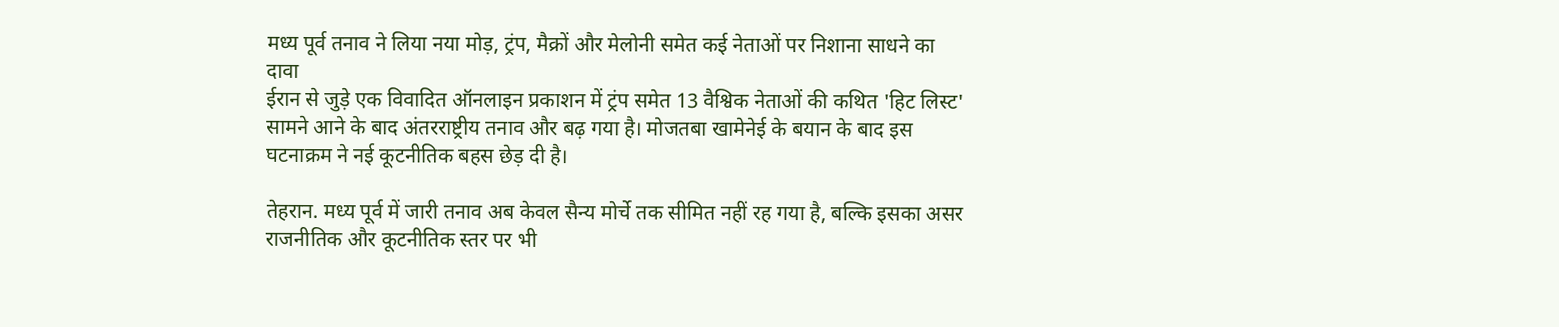मध्य पूर्व तनाव ने लिया नया मोड़, ट्रंप, मैक्रों और मेलोनी समेत कई नेताओं पर निशाना साधने का दावा
ईरान से जुड़े एक विवादित ऑनलाइन प्रकाशन में ट्रंप समेत 13 वैश्विक नेताओं की कथित 'हिट लिस्ट' सामने आने के बाद अंतरराष्ट्रीय तनाव और बढ़ गया है। मोजतबा खामेनेई के बयान के बाद इस घटनाक्रम ने नई कूटनीतिक बहस छेड़ दी है।

तेहरान. मध्य पूर्व में जारी तनाव अब केवल सैन्य मोर्चे तक सीमित नहीं रह गया है, बल्कि इसका असर राजनीतिक और कूटनीतिक स्तर पर भी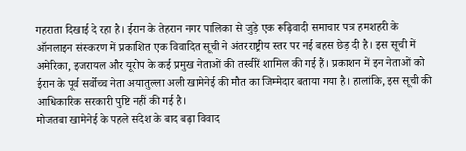गहराता दिखाई दे रहा है। ईरान के तेहरान नगर पालिका से जुड़े एक रूढ़िवादी समाचार पत्र हमशहरी के ऑनलाइन संस्करण में प्रकाशित एक विवादित सूची ने अंतरराष्ट्रीय स्तर पर नई बहस छेड़ दी है। इस सूची में अमेरिका, इजरायल और यूरोप के कई प्रमुख नेताओं की तस्वीरें शामिल की गई हैं। प्रकाशन में इन नेताओं को ईरान के पूर्व सर्वोच्च नेता अयातुल्ला अली खामेनेई की मौत का जिम्मेदार बताया गया है। हालांकि, इस सूची की आधिकारिक सरकारी पुष्टि नहीं की गई है।
मोजतबा खामेनेई के पहले संदेश के बाद बढ़ा विवाद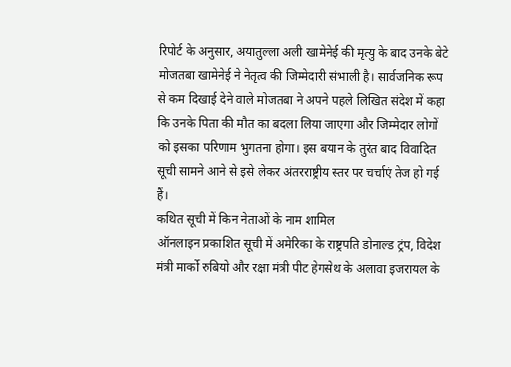रिपोर्ट के अनुसार, अयातुल्ला अली खामेनेई की मृत्यु के बाद उनके बेटे मोजतबा खामेनेई ने नेतृत्व की जिम्मेदारी संभाली है। सार्वजनिक रूप से कम दिखाई देने वाले मोजतबा ने अपने पहले लिखित संदेश में कहा कि उनके पिता की मौत का बदला लिया जाएगा और जिम्मेदार लोगों को इसका परिणाम भुगतना होगा। इस बयान के तुरंत बाद विवादित सूची सामने आने से इसे लेकर अंतरराष्ट्रीय स्तर पर चर्चाएं तेज हो गई हैं।
कथित सूची में किन नेताओं के नाम शामिल
ऑनलाइन प्रकाशित सूची में अमेरिका के राष्ट्रपति डोनाल्ड ट्रंप, विदेश मंत्री मार्को रुबियो और रक्षा मंत्री पीट हेगसेथ के अलावा इजरायल के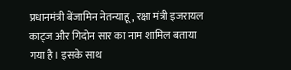प्रधानमंत्री बेंजामिन नेतन्याहू, रक्षा मंत्री इजरायल काट्ज और गिदोन सार का नाम शामिल बताया गया है। इसके साथ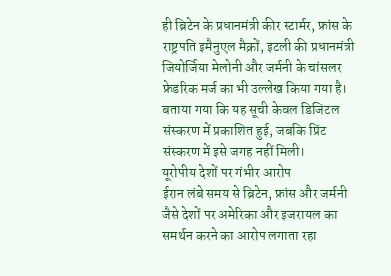ही ब्रिटेन के प्रधानमंत्री कीर स्टार्मर, फ्रांस के राष्ट्रपति इमैनुएल मैक्रों, इटली की प्रधानमंत्री जियोर्जिया मेलोनी और जर्मनी के चांसलर फ्रेडरिक मर्ज का भी उल्लेख किया गया है। बताया गया कि यह सूची केवल डिजिटल संस्करण में प्रकाशित हुई, जबकि प्रिंट संस्करण में इसे जगह नहीं मिली।
यूरोपीय देशों पर गंभीर आरोप
ईरान लंबे समय से ब्रिटेन, फ्रांस और जर्मनी जैसे देशों पर अमेरिका और इजरायल का समर्थन करने का आरोप लगाता रहा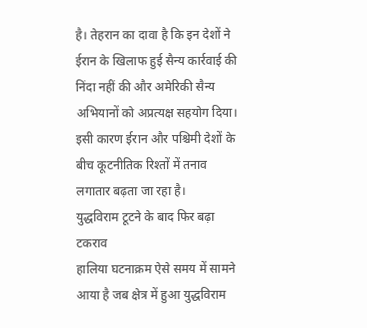है। तेहरान का दावा है कि इन देशों ने ईरान के खिलाफ हुई सैन्य कार्रवाई की निंदा नहीं की और अमेरिकी सैन्य अभियानों को अप्रत्यक्ष सहयोग दिया। इसी कारण ईरान और पश्चिमी देशों के बीच कूटनीतिक रिश्तों में तनाव लगातार बढ़ता जा रहा है।
युद्धविराम टूटने के बाद फिर बढ़ा टकराव
हालिया घटनाक्रम ऐसे समय में सामने आया है जब क्षेत्र में हुआ युद्धविराम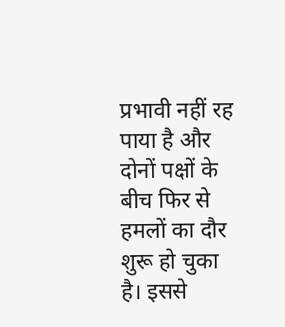प्रभावी नहीं रह पाया है और दोनों पक्षों के बीच फिर से हमलों का दौर शुरू हो चुका है। इससे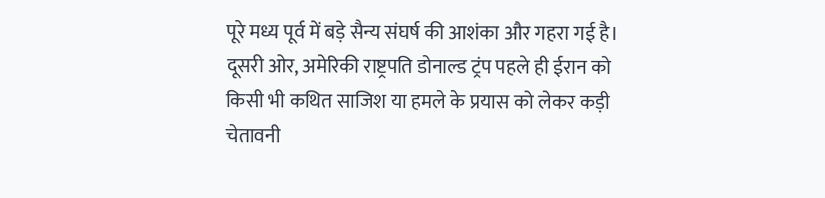पूरे मध्य पूर्व में बड़े सैन्य संघर्ष की आशंका और गहरा गई है। दूसरी ओर, अमेरिकी राष्ट्रपति डोनाल्ड ट्रंप पहले ही ईरान को किसी भी कथित साजिश या हमले के प्रयास को लेकर कड़ी चेतावनी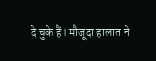दे चुके हैं। मौजूदा हालात ने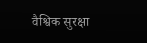वैश्विक सुरक्षा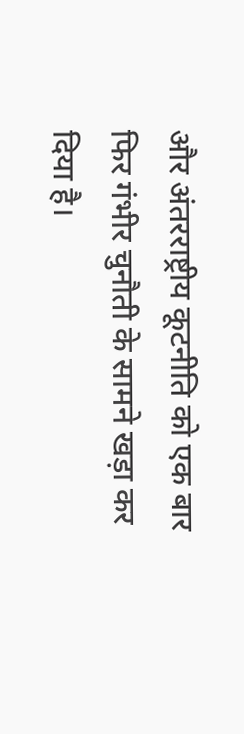और अंतरराष्ट्रीय कूटनीति को एक बार फिर गंभीर चुनौती के सामने खड़ा कर दिया है।